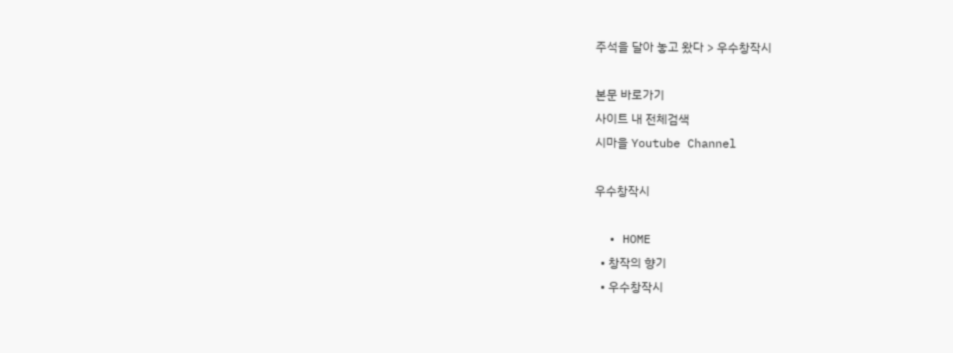주석을 달아 놓고 왔다 > 우수창작시

본문 바로가기
사이트 내 전체검색
시마을 Youtube Channel

우수창작시

  • HOME
  • 창작의 향기
  • 우수창작시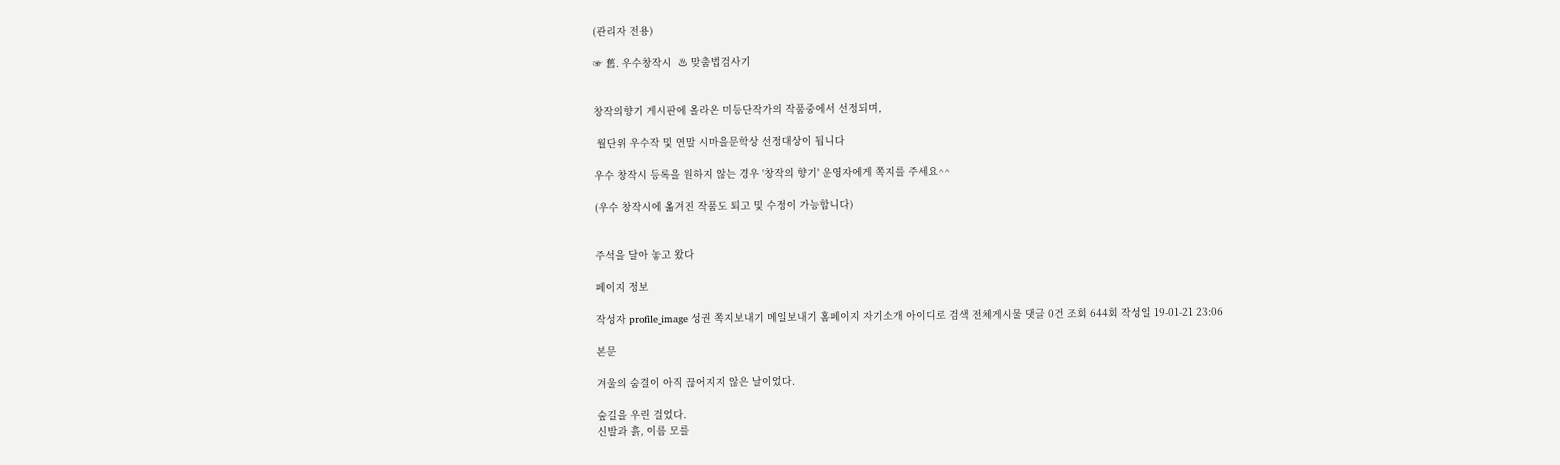(관리자 전용)

☞ 舊. 우수창작시  ♨ 맞춤법검사기


창작의향기 게시판에 올라온 미등단작가의 작품중에서 선정되며,

 월단위 우수작 및 연말 시마을문학상 선정대상이 됩니다

우수 창작시 등록을 원하지 않는 경우 '창작의 향기' 운영자에게 쪽지를 주세요^^

(우수 창작시에 옮겨진 작품도 퇴고 및 수정이 가능합니다)


주석을 달아 놓고 왔다

페이지 정보

작성자 profile_image 성권 쪽지보내기 메일보내기 홈페이지 자기소개 아이디로 검색 전체게시물 댓글 0건 조회 644회 작성일 19-01-21 23:06

본문

겨울의 숨결이 아직 끊어지지 않은 날이었다.

숲길을 우린 걸었다.
신발과 흙, 이름 모를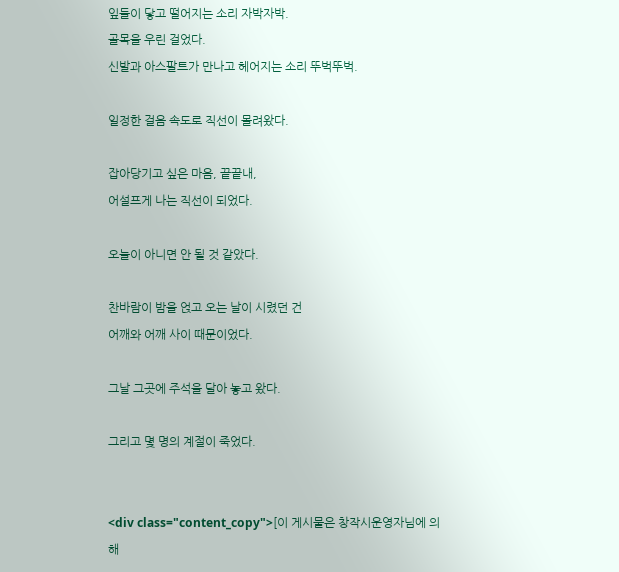잎들이 닿고 떨어지는 소리 자박자박.
골목을 우린 걸었다.
신발과 아스팔트가 만나고 헤어지는 소리 뚜벅뚜벅.

일정한 걸음 속도로 직선이 몰려왔다.

잡아당기고 싶은 마음, 끝끝내,
어설프게 나는 직선이 되었다.

오늘이 아니면 안 될 것 같았다.

찬바람이 밤을 얹고 오는 날이 시렸던 건
어깨와 어깨 사이 때문이었다.

그날 그곳에 주석을 달아 놓고 왔다.

그리고 몇 명의 계절이 죽었다.


<div class="content_copy">[이 게시물은 창작시운영자님에 의해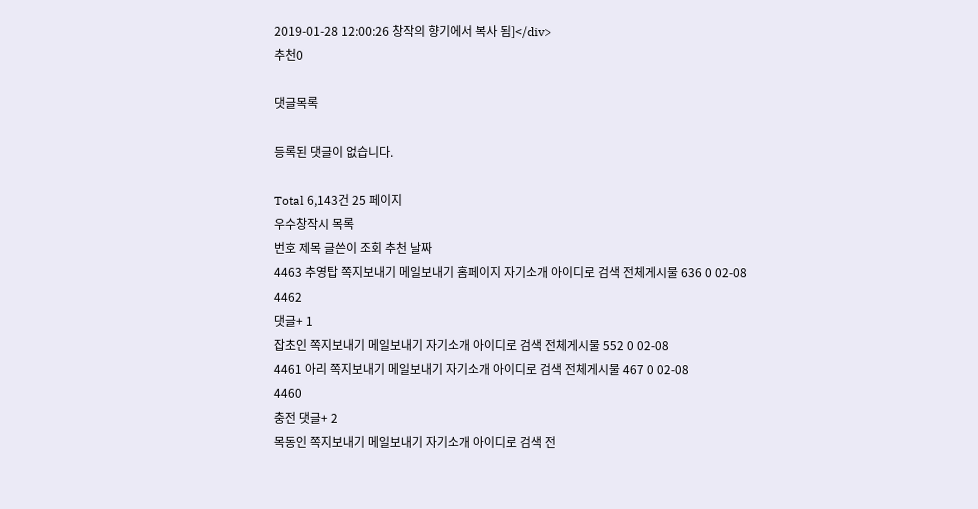2019-01-28 12:00:26 창작의 향기에서 복사 됨]</div>
추천0

댓글목록

등록된 댓글이 없습니다.

Total 6,143건 25 페이지
우수창작시 목록
번호 제목 글쓴이 조회 추천 날짜
4463 추영탑 쪽지보내기 메일보내기 홈페이지 자기소개 아이디로 검색 전체게시물 636 0 02-08
4462
댓글+ 1
잡초인 쪽지보내기 메일보내기 자기소개 아이디로 검색 전체게시물 552 0 02-08
4461 아리 쪽지보내기 메일보내기 자기소개 아이디로 검색 전체게시물 467 0 02-08
4460
충전 댓글+ 2
목동인 쪽지보내기 메일보내기 자기소개 아이디로 검색 전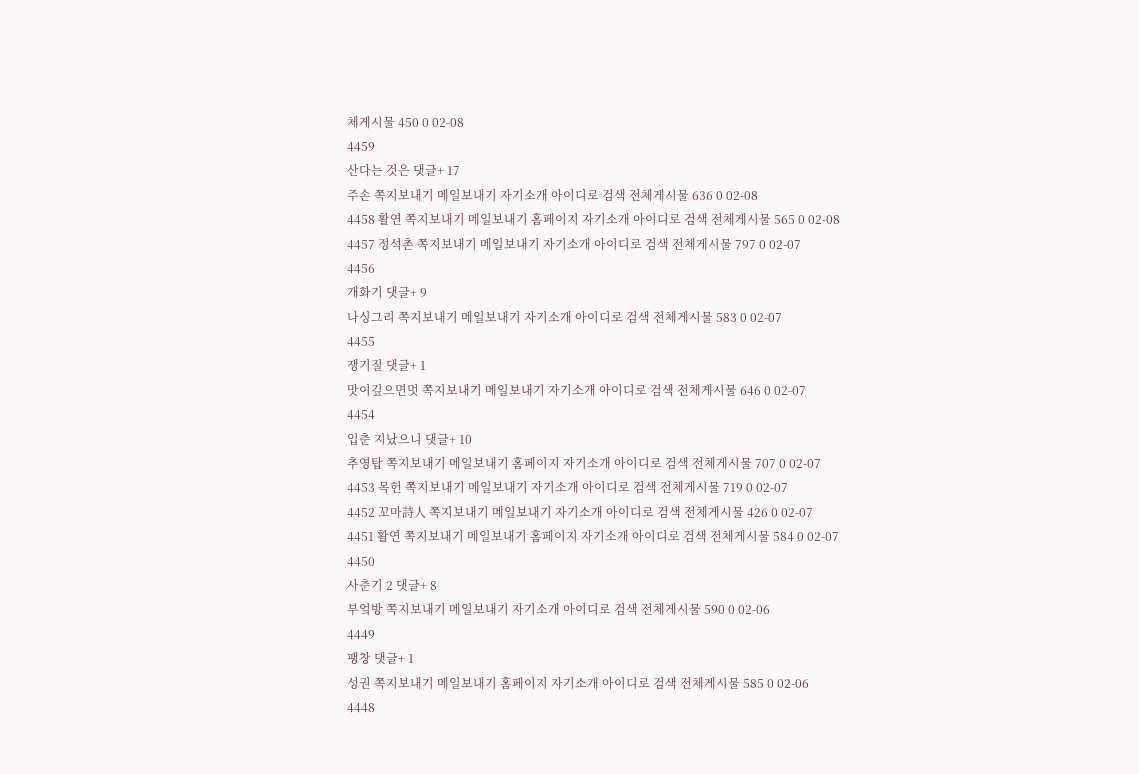체게시물 450 0 02-08
4459
산다는 것은 댓글+ 17
주손 쪽지보내기 메일보내기 자기소개 아이디로 검색 전체게시물 636 0 02-08
4458 활연 쪽지보내기 메일보내기 홈페이지 자기소개 아이디로 검색 전체게시물 565 0 02-08
4457 정석촌 쪽지보내기 메일보내기 자기소개 아이디로 검색 전체게시물 797 0 02-07
4456
개화기 댓글+ 9
나싱그리 쪽지보내기 메일보내기 자기소개 아이디로 검색 전체게시물 583 0 02-07
4455
쟁기질 댓글+ 1
맛이깊으면멋 쪽지보내기 메일보내기 자기소개 아이디로 검색 전체게시물 646 0 02-07
4454
입춘 지났으니 댓글+ 10
추영탑 쪽지보내기 메일보내기 홈페이지 자기소개 아이디로 검색 전체게시물 707 0 02-07
4453 목헌 쪽지보내기 메일보내기 자기소개 아이디로 검색 전체게시물 719 0 02-07
4452 꼬마詩人 쪽지보내기 메일보내기 자기소개 아이디로 검색 전체게시물 426 0 02-07
4451 활연 쪽지보내기 메일보내기 홈페이지 자기소개 아이디로 검색 전체게시물 584 0 02-07
4450
사춘기 2 댓글+ 8
부엌방 쪽지보내기 메일보내기 자기소개 아이디로 검색 전체게시물 590 0 02-06
4449
팽창 댓글+ 1
성권 쪽지보내기 메일보내기 홈페이지 자기소개 아이디로 검색 전체게시물 585 0 02-06
4448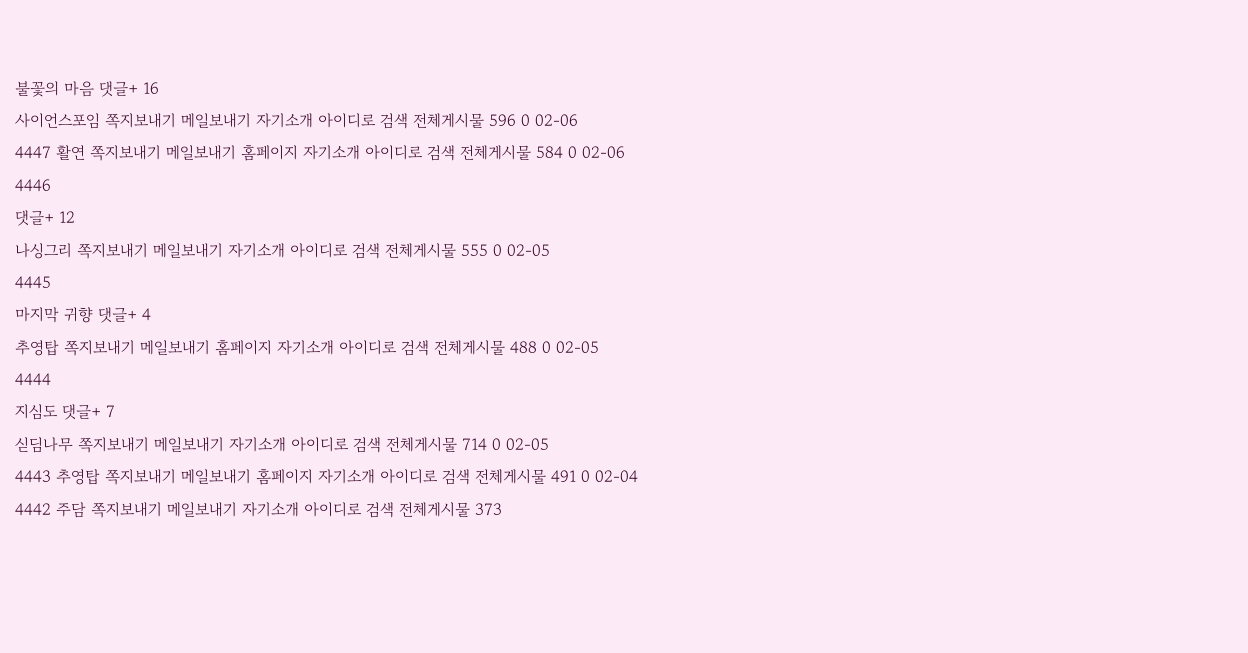불꽃의 마음 댓글+ 16
사이언스포임 쪽지보내기 메일보내기 자기소개 아이디로 검색 전체게시물 596 0 02-06
4447 활연 쪽지보내기 메일보내기 홈페이지 자기소개 아이디로 검색 전체게시물 584 0 02-06
4446
댓글+ 12
나싱그리 쪽지보내기 메일보내기 자기소개 아이디로 검색 전체게시물 555 0 02-05
4445
마지막 귀향 댓글+ 4
추영탑 쪽지보내기 메일보내기 홈페이지 자기소개 아이디로 검색 전체게시물 488 0 02-05
4444
지심도 댓글+ 7
싣딤나무 쪽지보내기 메일보내기 자기소개 아이디로 검색 전체게시물 714 0 02-05
4443 추영탑 쪽지보내기 메일보내기 홈페이지 자기소개 아이디로 검색 전체게시물 491 0 02-04
4442 주담 쪽지보내기 메일보내기 자기소개 아이디로 검색 전체게시물 373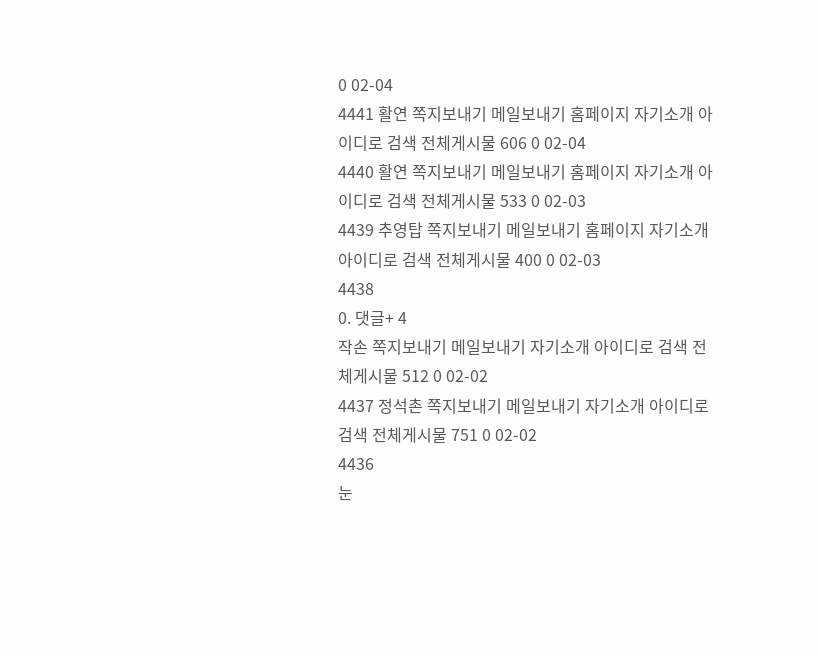0 02-04
4441 활연 쪽지보내기 메일보내기 홈페이지 자기소개 아이디로 검색 전체게시물 606 0 02-04
4440 활연 쪽지보내기 메일보내기 홈페이지 자기소개 아이디로 검색 전체게시물 533 0 02-03
4439 추영탑 쪽지보내기 메일보내기 홈페이지 자기소개 아이디로 검색 전체게시물 400 0 02-03
4438
0. 댓글+ 4
작손 쪽지보내기 메일보내기 자기소개 아이디로 검색 전체게시물 512 0 02-02
4437 정석촌 쪽지보내기 메일보내기 자기소개 아이디로 검색 전체게시물 751 0 02-02
4436
눈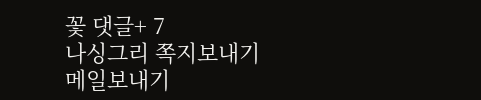꽃 댓글+ 7
나싱그리 쪽지보내기 메일보내기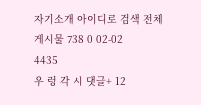자기소개 아이디로 검색 전체게시물 738 0 02-02
4435
우 렁 각 시 댓글+ 12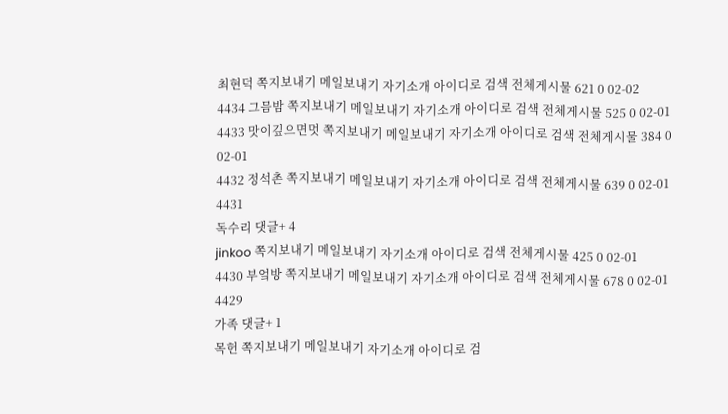최현덕 쪽지보내기 메일보내기 자기소개 아이디로 검색 전체게시물 621 0 02-02
4434 그믐밤 쪽지보내기 메일보내기 자기소개 아이디로 검색 전체게시물 525 0 02-01
4433 맛이깊으면멋 쪽지보내기 메일보내기 자기소개 아이디로 검색 전체게시물 384 0 02-01
4432 정석촌 쪽지보내기 메일보내기 자기소개 아이디로 검색 전체게시물 639 0 02-01
4431
독수리 댓글+ 4
jinkoo 쪽지보내기 메일보내기 자기소개 아이디로 검색 전체게시물 425 0 02-01
4430 부엌방 쪽지보내기 메일보내기 자기소개 아이디로 검색 전체게시물 678 0 02-01
4429
가족 댓글+ 1
목헌 쪽지보내기 메일보내기 자기소개 아이디로 검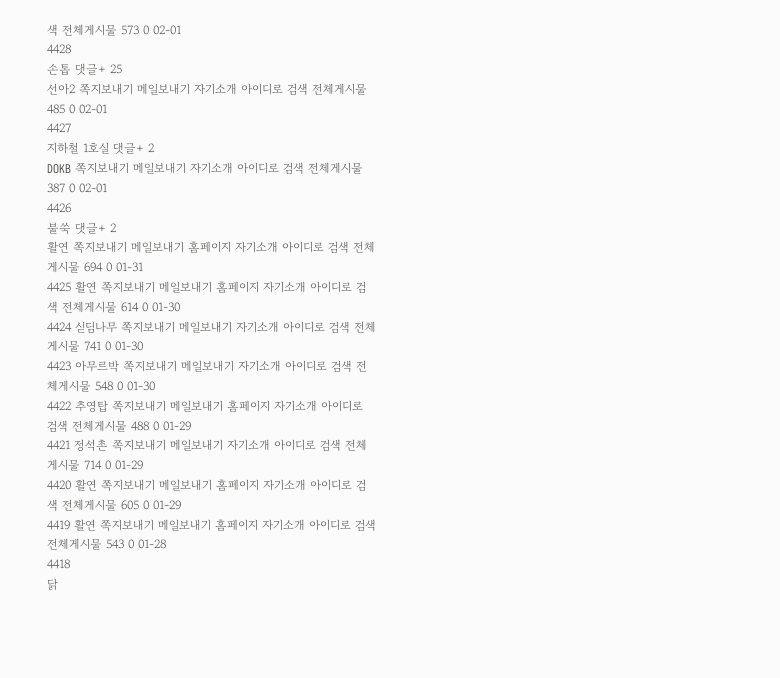색 전체게시물 573 0 02-01
4428
손톱 댓글+ 25
선아2 쪽지보내기 메일보내기 자기소개 아이디로 검색 전체게시물 485 0 02-01
4427
지하철 1호실 댓글+ 2
DOKB 쪽지보내기 메일보내기 자기소개 아이디로 검색 전체게시물 387 0 02-01
4426
불쑥 댓글+ 2
활연 쪽지보내기 메일보내기 홈페이지 자기소개 아이디로 검색 전체게시물 694 0 01-31
4425 활연 쪽지보내기 메일보내기 홈페이지 자기소개 아이디로 검색 전체게시물 614 0 01-30
4424 싣딤나무 쪽지보내기 메일보내기 자기소개 아이디로 검색 전체게시물 741 0 01-30
4423 아무르박 쪽지보내기 메일보내기 자기소개 아이디로 검색 전체게시물 548 0 01-30
4422 추영탑 쪽지보내기 메일보내기 홈페이지 자기소개 아이디로 검색 전체게시물 488 0 01-29
4421 정석촌 쪽지보내기 메일보내기 자기소개 아이디로 검색 전체게시물 714 0 01-29
4420 활연 쪽지보내기 메일보내기 홈페이지 자기소개 아이디로 검색 전체게시물 605 0 01-29
4419 활연 쪽지보내기 메일보내기 홈페이지 자기소개 아이디로 검색 전체게시물 543 0 01-28
4418
닭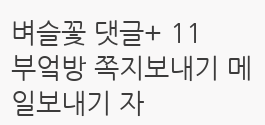벼슬꽃 댓글+ 11
부엌방 쪽지보내기 메일보내기 자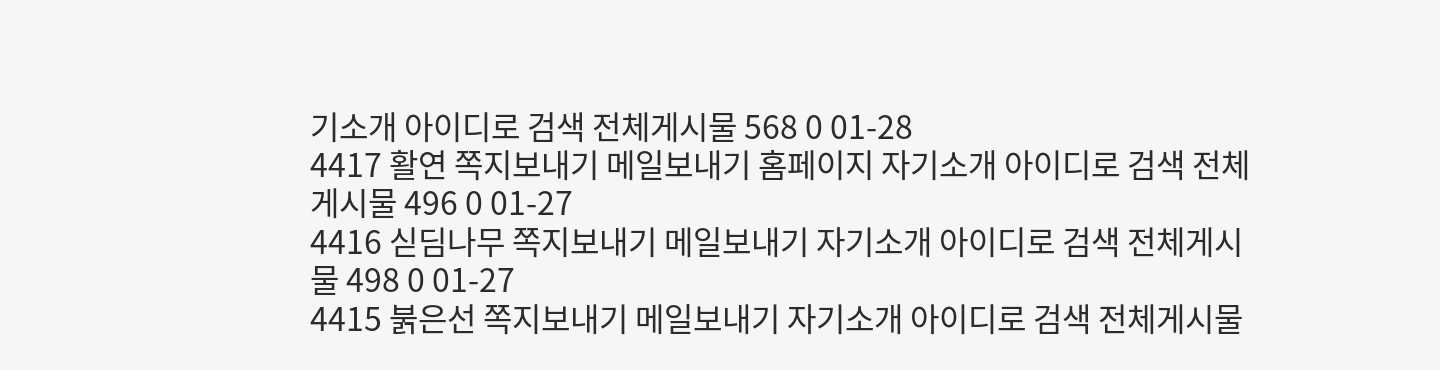기소개 아이디로 검색 전체게시물 568 0 01-28
4417 활연 쪽지보내기 메일보내기 홈페이지 자기소개 아이디로 검색 전체게시물 496 0 01-27
4416 싣딤나무 쪽지보내기 메일보내기 자기소개 아이디로 검색 전체게시물 498 0 01-27
4415 붉은선 쪽지보내기 메일보내기 자기소개 아이디로 검색 전체게시물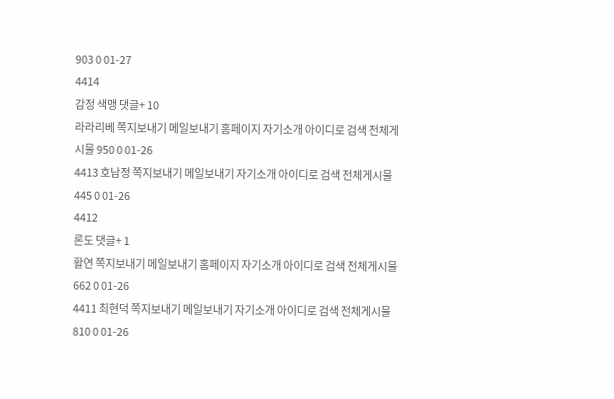903 0 01-27
4414
감정 색맹 댓글+ 10
라라리베 쪽지보내기 메일보내기 홈페이지 자기소개 아이디로 검색 전체게시물 950 0 01-26
4413 호남정 쪽지보내기 메일보내기 자기소개 아이디로 검색 전체게시물 445 0 01-26
4412
론도 댓글+ 1
활연 쪽지보내기 메일보내기 홈페이지 자기소개 아이디로 검색 전체게시물 662 0 01-26
4411 최현덕 쪽지보내기 메일보내기 자기소개 아이디로 검색 전체게시물 810 0 01-26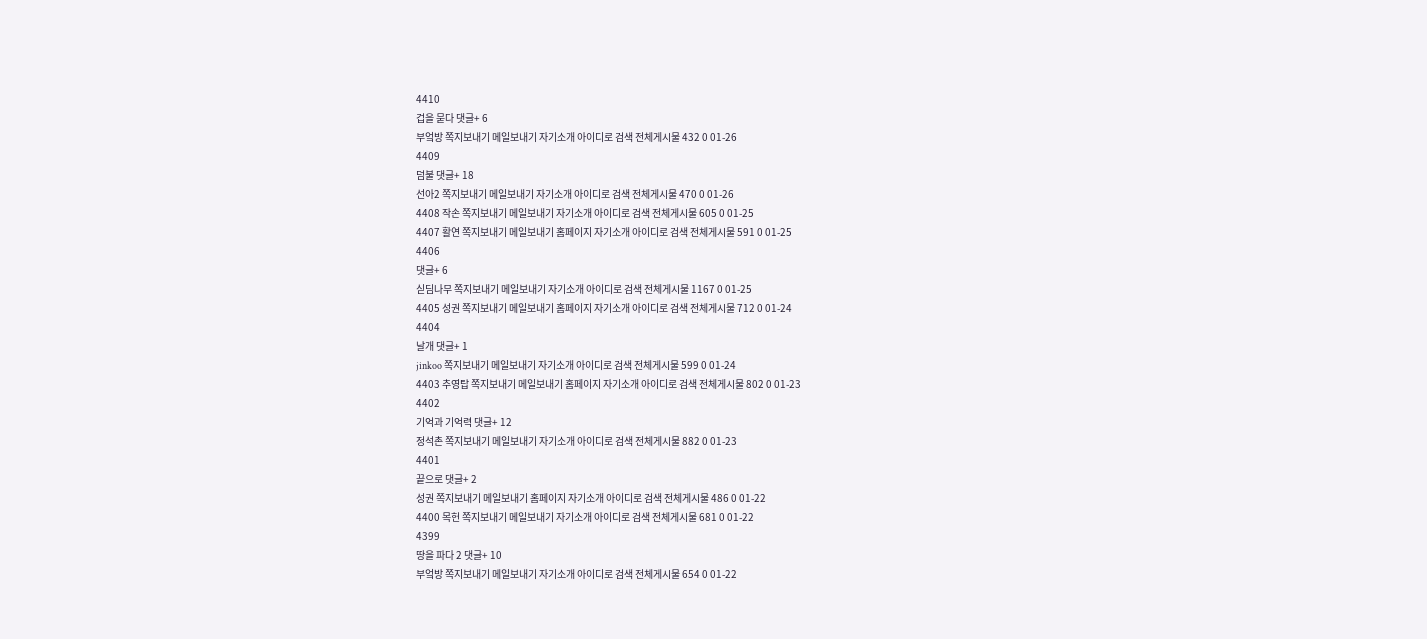4410
겁을 묻다 댓글+ 6
부엌방 쪽지보내기 메일보내기 자기소개 아이디로 검색 전체게시물 432 0 01-26
4409
덤불 댓글+ 18
선아2 쪽지보내기 메일보내기 자기소개 아이디로 검색 전체게시물 470 0 01-26
4408 작손 쪽지보내기 메일보내기 자기소개 아이디로 검색 전체게시물 605 0 01-25
4407 활연 쪽지보내기 메일보내기 홈페이지 자기소개 아이디로 검색 전체게시물 591 0 01-25
4406
댓글+ 6
싣딤나무 쪽지보내기 메일보내기 자기소개 아이디로 검색 전체게시물 1167 0 01-25
4405 성권 쪽지보내기 메일보내기 홈페이지 자기소개 아이디로 검색 전체게시물 712 0 01-24
4404
날개 댓글+ 1
jinkoo 쪽지보내기 메일보내기 자기소개 아이디로 검색 전체게시물 599 0 01-24
4403 추영탑 쪽지보내기 메일보내기 홈페이지 자기소개 아이디로 검색 전체게시물 802 0 01-23
4402
기억과 기억력 댓글+ 12
정석촌 쪽지보내기 메일보내기 자기소개 아이디로 검색 전체게시물 882 0 01-23
4401
끝으로 댓글+ 2
성권 쪽지보내기 메일보내기 홈페이지 자기소개 아이디로 검색 전체게시물 486 0 01-22
4400 목헌 쪽지보내기 메일보내기 자기소개 아이디로 검색 전체게시물 681 0 01-22
4399
땅을 파다 2 댓글+ 10
부엌방 쪽지보내기 메일보내기 자기소개 아이디로 검색 전체게시물 654 0 01-22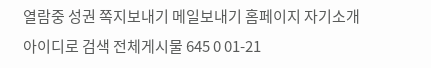열람중 성권 쪽지보내기 메일보내기 홈페이지 자기소개 아이디로 검색 전체게시물 645 0 01-21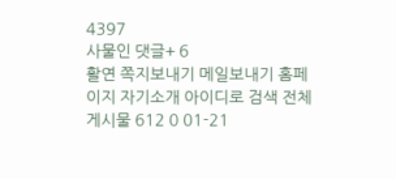4397
사물인 댓글+ 6
활연 쪽지보내기 메일보내기 홈페이지 자기소개 아이디로 검색 전체게시물 612 0 01-21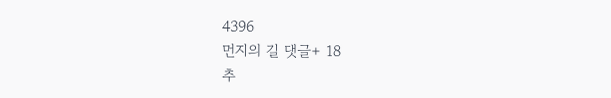4396
먼지의 길 댓글+ 18
추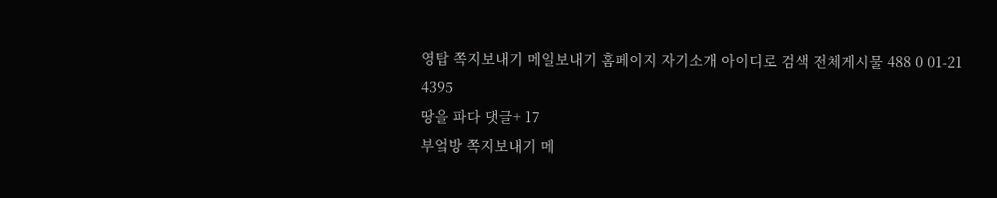영탑 쪽지보내기 메일보내기 홈페이지 자기소개 아이디로 검색 전체게시물 488 0 01-21
4395
땅을 파다 댓글+ 17
부엌방 쪽지보내기 메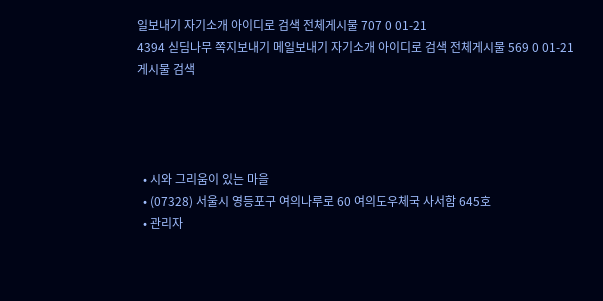일보내기 자기소개 아이디로 검색 전체게시물 707 0 01-21
4394 싣딤나무 쪽지보내기 메일보내기 자기소개 아이디로 검색 전체게시물 569 0 01-21
게시물 검색




  • 시와 그리움이 있는 마을
  • (07328) 서울시 영등포구 여의나루로 60 여의도우체국 사서함 645호
  • 관리자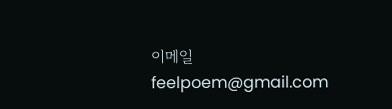이메일 feelpoem@gmail.com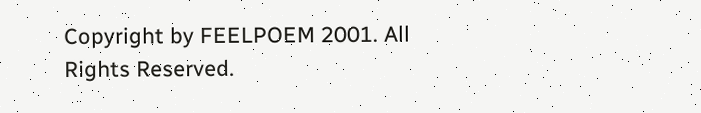Copyright by FEELPOEM 2001. All Rights Reserved.